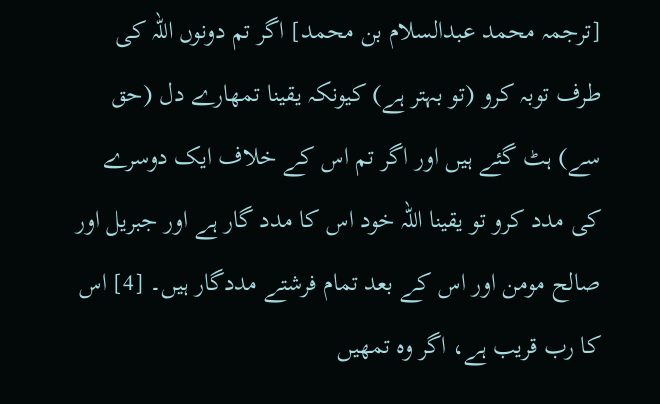[ترجمہ محمد عبدالسلام بن محمد] اگر تم دونوں اللہ کی طرف توبہ کرو (تو بہتر ہے) کیونکہ یقینا تمھارے دل (حق سے) ہٹ گئے ہیں اور اگر تم اس کے خلاف ایک دوسرے کی مدد کرو تو یقینا اللہ خود اس کا مدد گار ہے اور جبریل اور صالح مومن اور اس کے بعد تمام فرشتے مددگار ہیں۔ [4] اس کا رب قریب ہے، اگر وہ تمھیں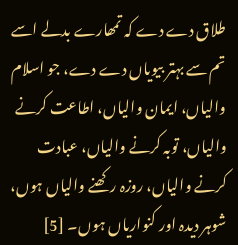طلاق دے دے کہ تمھارے بدلے اسے تم سے بہتر بیویاں دے دے، جو اسلام والیاں، ایمان والیاں، اطاعت کرنے والیاں، توبہ کرنے والیاں، عبادت کرنے والیاں، روزہ رکھنے والیاں ہوں، شوہر دیدہ اور کنواریاں ہوں۔ [5]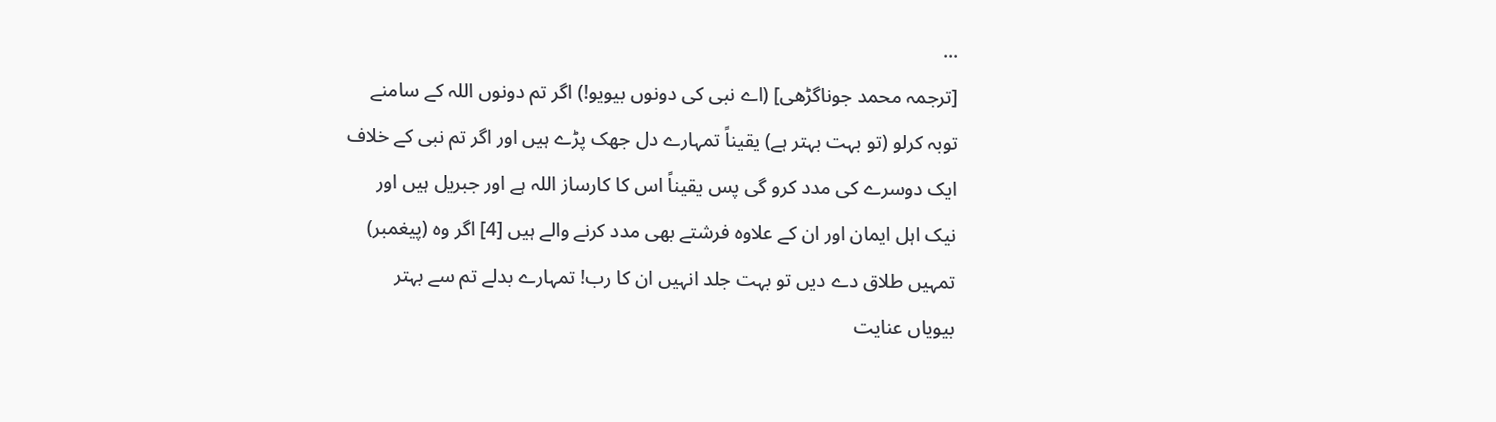...
[ترجمہ محمد جوناگڑھی] (اے نبی کی دونوں بیویو!) اگر تم دونوں اللہ کے سامنے توبہ کرلو (تو بہت بہتر ہے) یقیناً تمہارے دل جھک پڑے ہیں اور اگر تم نبی کے خلاف ایک دوسرے کی مدد کرو گی پس یقیناً اس کا کارساز اللہ ہے اور جبریل ہیں اور نیک اہل ایمان اور ان کے علاوه فرشتے بھی مدد کرنے والے ہیں [4] اگر وه (پیغمبر) تمہیں طلاق دے دیں تو بہت جلد انہیں ان کا رب! تمہارے بدلے تم سے بہتر بیویاں عنایت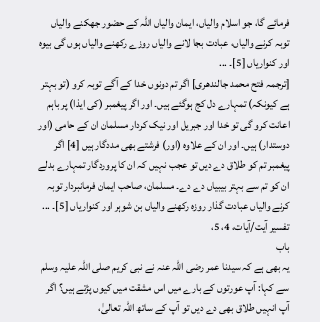فرمائے گا، جو اسلام والیاں، ایمان والیاں اللہ کے حضور جھکنے والیاں توبہ کرنے والیاں، عبادت بجا لانے والیاں روزے رکھنے والیاں ہوں گی بیوه اور کنواریاں [5]۔ ...
[ترجمہ فتح محمد جالندھری] اگر تم دونوں خدا کے آگے توبہ کرو (تو بہتر ہے کیونکہ) تمہارے دل کج ہوگئے ہیں۔ اور اگر پیغمبر (کی ایذا) پر باہم اعانت کرو گی تو خدا اور جبریل اور نیک کردار مسلمان ان کے حامی (اور دوستدار) ہیں۔ اور ان کے علاوہ (اور) فرشتے بھی مددگار ہیں [4] اگر پیغمبر تم کو طلاق دے دیں تو عجب نہیں کہ ان کا پروردگار تمہارے بدلے ان کو تم سے بہتر بیبیاں دے دے۔ مسلمان، صاحب ایمان فرمانبردار توبہ کرنے والیاں عبادت گذار روزہ رکھنے والیاں بن شوہر اور کنواریاں [5]۔ ...
تفسیر آیت/آیات، 4، 5،
باب
یہ بھی ہے کہ سیدنا عمر رضی اللہ عنہ نے نبی کریم صلی اللہ علیہ وسلم سے کہا: آپ عورتوں کے بارے میں اس مشقت میں کیوں پڑتے ہیں؟ اگر آپ انہیں طلاق بھی دے دیں تو آپ کے ساتھ اللہ تعالیٰ،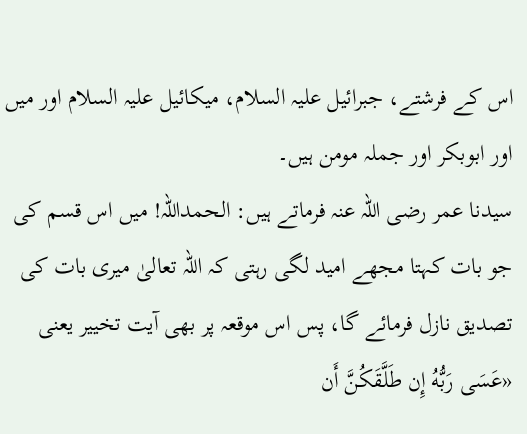اس کے فرشتے، جبرائیل علیہ السلام، میکائیل علیہ السلام اور میں اور ابوبکر اور جملہ مومن ہیں۔
سیدنا عمر رضی اللہ عنہ فرماتے ہیں: الحمداللہ! میں اس قسم کی جو بات کہتا مجھے امید لگی رہتی کہ اللہ تعالیٰ میری بات کی تصدیق نازل فرمائے گا، پس اس موقعہ پر بھی آیت تخییر یعنی «عَسَى رَبُّهُ إِن طَلَّقَكُنَّ أَن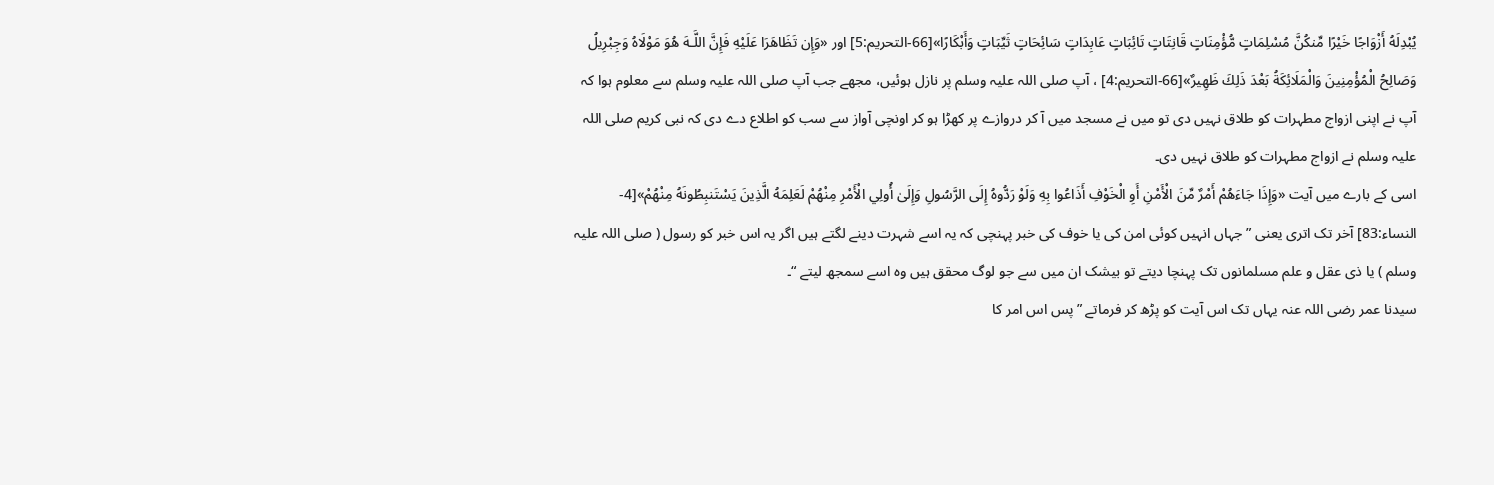يُبْدِلَهُ أَزْوَاجًا خَيْرًا مِّنكُنَّ مُسْلِمَاتٍ مُّؤْمِنَاتٍ قَانِتَاتٍ تَائِبَاتٍ عَابِدَاتٍ سَائِحَاتٍ ثَيِّبَاتٍ وَأَبْكَارًا»[66-التحريم:5] اور «وَإِن تَظَاهَرَا عَلَيْهِ فَإِنَّ اللَّـهَ هُوَ مَوْلَاهُ وَجِبْرِيلُ وَصَالِحُ الْمُؤْمِنِينَ وَالْمَلَائِكَةُ بَعْدَ ذَلِكَ ظَهِيرٌ»[66-التحريم:4] ، آپ صلی اللہ علیہ وسلم پر نازل ہوئیں، مجھے جب آپ صلی اللہ علیہ وسلم سے معلوم ہوا کہ آپ نے اپنی ازواج مطہرات کو طلاق نہیں دی تو میں نے مسجد میں آ کر دروازے پر کھڑا ہو کر اونچی آواز سے سب کو اطلاع دے دی کہ نبی کریم صلی اللہ علیہ وسلم نے ازواج مطہرات کو طلاق نہیں دی۔
اسی کے بارے میں آیت «وَإِذَا جَاءَهُمْ أَمْرٌ مِّنَ الْأَمْنِ أَوِ الْخَوْفِ أَذَاعُوا بِهِ وَلَوْ رَدُّوهُ إِلَى الرَّسُولِ وَإِلَىٰ أُولِي الْأَمْرِ مِنْهُمْ لَعَلِمَهُ الَّذِينَ يَسْتَنبِطُونَهُ مِنْهُمْ»[4-النساء:83] آخر تک اتری یعنی ” جہاں انہیں کوئی امن کی یا خوف کی خبر پہنچی کہ یہ اسے شہرت دینے لگتے ہیں اگر یہ اس خبر کو رسول ( صلی اللہ علیہ وسلم ) یا ذی عقل و علم مسلمانوں تک پہنچا دیتے تو بیشک ان میں سے جو لوگ محقق ہیں وہ اسے سمجھ لیتے “۔
سیدنا عمر رضی اللہ عنہ یہاں تک اس آیت کو پڑھ کر فرماتے ”پس اس امر کا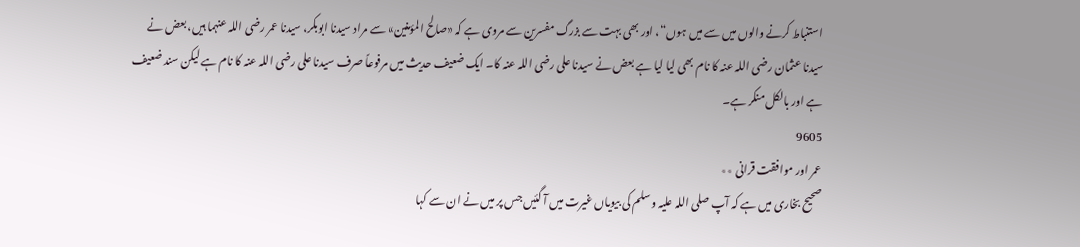استنباط کرنے والوں میں سے میں ہوں“، اور بھی بہت سے بزرگ مفسرین سے مروی ہے کہ «صالح المؤمنین» سے مراد سیدنا ابوبکر، سیدنا عمر رضی اللہ عنہما ہیں، بعض نے سیدنا عثمان رضی اللہ عنہ کا نام بھی لیا لیا ہے بعض نے سیدنا علی رضی اللہ عنہ کا۔ ایک ضعیف حدیث میں مرفوعاً صرف سیدنا علی رضی اللہ عنہ کا نام ہے لیکن سند ضعیف ہے اور بالکل منکر ہے۔
9605
عمر اور موافقت قرانی ٭٭
صحیح بخاری میں ہے کہ آپ صلی اللہ علیہ وسلم کی بیویاں غیرت میں آ گئیں جس پر میں نے ان سے کہا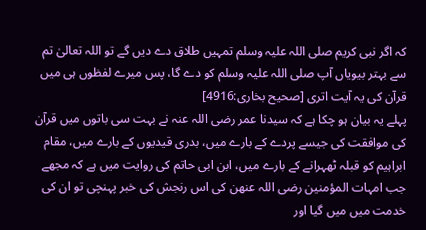کہ اگر نبی کریم صلی اللہ علیہ وسلم تمہیں طلاق دے دیں گے تو اللہ تعالیٰ تم سے بہتر بیویاں آپ صلی اللہ علیہ وسلم کو دے گا، پس میرے لفظوں ہی میں قرآن کی یہ آیت اتری [صحیح بخاری:4916]
پہلے یہ بیان ہو چکا ہے کہ سیدنا عمر رضی اللہ عنہ نے بہت سی باتوں میں قرآن کی موافقت کی جیسے پردے کے بارے میں، بدری قیدیوں کے بارے میں، مقام ابراہیم کو قبلہ ٹھہرانے کے بارے میں، ابن ابی حاتم کی روایت میں ہے کہ مجھے جب امہات المؤمنین رضی اللہ عنھن کی اس رنجش کی خبر پہنچی تو ان کی خدمت میں میں گیا اور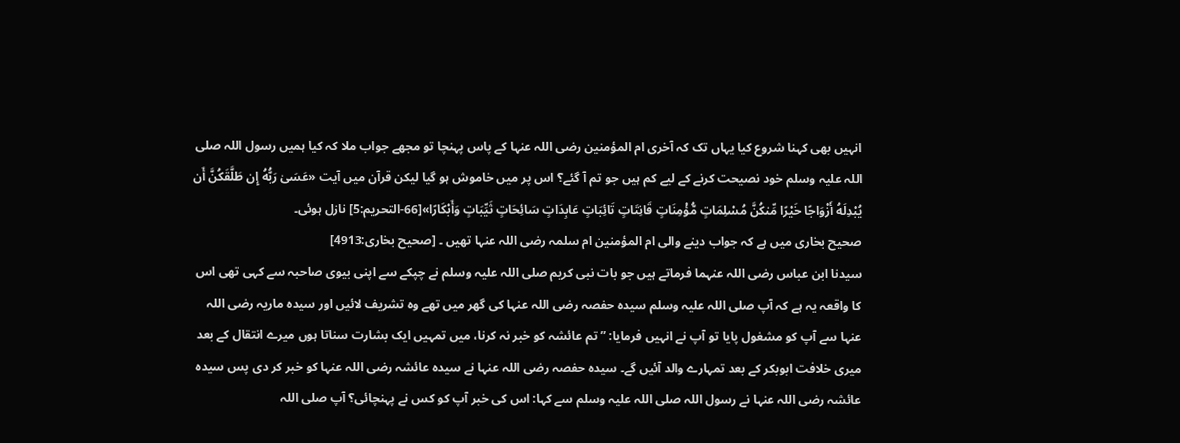انہیں بھی کہنا شروع کیا یہاں تک کہ آخری ام المؤمنین رضی اللہ عنہا کے پاس پہنچا تو مجھے جواب ملا کہ کیا ہمیں رسول اللہ صلی اللہ علیہ وسلم خود نصیحت کرنے کے لیے کم ہیں جو تم آ گئے؟ اس پر میں خاموش ہو گیا لیکن قرآن میں آیت «عَسَىٰ رَبُّهُ إِن طَلَّقَكُنَّ أَن يُبْدِلَهُ أَزْوَاجًا خَيْرًا مِّنكُنَّ مُسْلِمَاتٍ مُّؤْمِنَاتٍ قَانِتَاتٍ تَائِبَاتٍ عَابِدَاتٍ سَائِحَاتٍ ثَيِّبَاتٍ وَأَبْكَارًا»[66-التحریم:5] نازل ہوئی۔
صحیح بخاری میں ہے کہ جواب دینے والی ام المؤمنین ام سلمہ رضی اللہ عنہا تھیں ۔ [صحیح بخاری:4913]
سیدنا ابن عباس رضی اللہ عنہما فرماتے ہیں جو بات نبی کریم صلی اللہ علیہ وسلم نے چپکے سے اپنی بیوی صاحبہ سے کہی تھی اس کا واقعہ یہ ہے کہ آپ صلی اللہ علیہ وسلم سیدہ حفصہ رضی اللہ عنہا کی گھر میں تھے وہ تشریف لائیں اور سیدہ ماریہ رضی اللہ عنہا سے آپ کو مشغول پایا تو آپ نے انہیں فرمایا: ”تم عائشہ کو خبر نہ کرنا، میں تمہیں ایک بشارت سناتا ہوں میرے انتقال کے بعد میری خلافت ابوبکر کے بعد تمہارے والد آئیں گے۔ سیدہ حفصہ رضی اللہ عنہا نے سیدہ عائشہ رضی اللہ عنہا کو خبر کر دی پس سیدہ عائشہ رضی اللہ عنہا نے رسول اللہ صلی اللہ علیہ وسلم سے کہا: اس کی خبر آپ کو کس نے پہنچائی؟ آپ صلی اللہ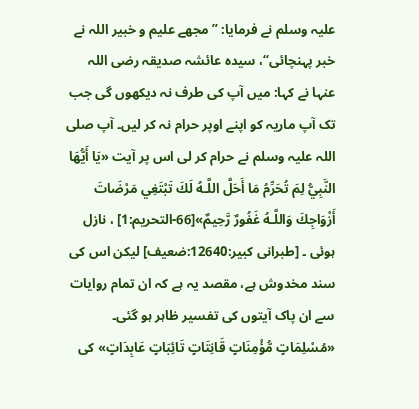علیہ وسلم نے فرمایا: ”مجھے علیم و خبیر اللہ نے خبر پہنچائی“، سیدہ عائشہ صدیقہ رضی اللہ عنہا نے کہا: میں آپ کی طرف نہ دیکھوں گی جب تک آپ ماریہ کو اپنے اوپر حرام نہ کر لیں۔ آپ صلی اللہ علیہ وسلم نے حرام کر لی اس پر آیت «يَا أَيُّهَا النَّبِيُّ لِمَ تُحَرِّمُ مَا أَحَلَّ اللَّـهُ لَكَ تَبْتَغِي مَرْضَاتَ أَزْوَاجِكَ وَاللَّـهُ غَفُورٌ رَّحِيمٌ»[66-التحريم:1] ، نازل ہوئی ۔ [طبرانی کبیر:12640:ضعیف] لیکن اس کی سند مخدوش ہے، مقصد یہ ہے کہ ان تمام روایات سے ان پاک آیتوں کی تفسیر ظاہر ہو گئی۔
«مُسْلِمَاتٍ مُّؤْمِنَاتٍ قَانِتَاتٍ تَائِبَاتٍ عَابِدَاتٍ» کی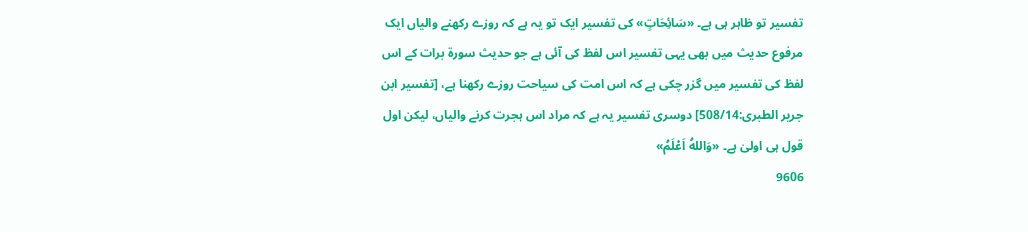تفسیر تو ظاہر ہی ہے۔ «سَائِحَاتٍ» کی تفسیر ایک تو یہ ہے کہ روزے رکھنے والیاں ایک مرفوع حدیث میں بھی یہی تفسیر اس لفظ کی آئی ہے جو حدیث سورۃ برات کے اس لفظ کی تفسیر میں گزر چکی ہے کہ اس امت کی سیاحت روزے رکھنا ہے، [تفسیر ابن جریر الطبری:508/14] دوسری تفسیر یہ ہے کہ مراد اس ہجرت کرنے والیاں، لیکن اول قول ہی اولیٰ ہے۔ «وَاللهُ اَعْلَمُ»
9606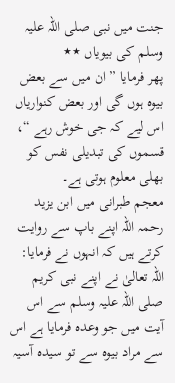جنت میں نبی صلی اللہ علیہ وسلم کی بیویاں ٭٭
پھر فرمایا ” ان میں سے بعض بیوہ ہوں گی اور بعض کنواریاں اس لیے کہ جی خوش رہے “، قسموں کی تبدیلی نفس کو بھلی معلوم ہوتی ہے۔
معجم طبرانی میں ابن یزید رحمہ اللہ اپنے باپ سے روایت کرتے ہیں کہ انہوں نے فرمایا: اللہ تعالیٰ نے اپنے نبی کریم صلی اللہ علیہ وسلم سے اس آیت میں جو وعدہ فرمایا ہے اس سے مراد بیوہ سے تو سیدہ آسیہ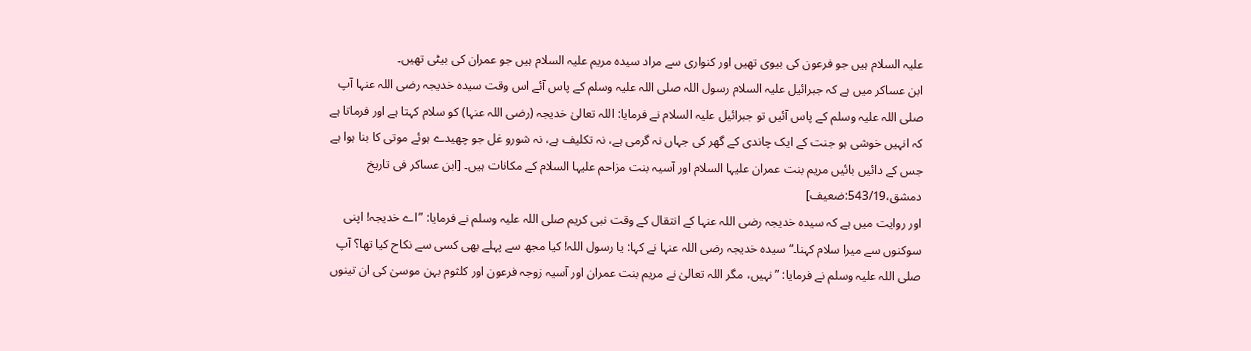علیہ السلام ہیں جو فرعون کی بیوی تھیں اور کنواری سے مراد سیدہ مریم علیہ السلام ہیں جو عمران کی بیٹی تھیں۔
ابن عساکر میں ہے کہ جبرائیل علیہ السلام رسول اللہ صلی اللہ علیہ وسلم کے پاس آئے اس وقت سیدہ خدیجہ رضی اللہ عنہا آپ صلی اللہ علیہ وسلم کے پاس آئیں تو جبرائیل علیہ السلام نے فرمایا: اللہ تعالیٰ خدیجہ (رضی اللہ عنہا) کو سلام کہتا ہے اور فرماتا ہے کہ انہیں خوشی ہو جنت کے ایک چاندی کے گھر کی جہاں نہ گرمی ہے، نہ تکلیف ہے، نہ شورو غل جو چھیدے ہوئے موتی کا بنا ہوا ہے جس کے دائیں بائیں مریم بنت عمران علیہا السلام اور آسیہ بنت مزاحم علیہا السلام کے مکانات ہیں۔ [ابن عساکر فی تاریخ دمشق،543/19:ضعیف]
اور روایت میں ہے کہ سیدہ خدیجہ رضی اللہ عنہا کے انتقال کے وقت نبی کریم صلی اللہ علیہ وسلم نے فرمایا: ”اے خدیجہ! اپنی سوکنوں سے میرا سلام کہنا۔“ سیدہ خدیجہ رضی اللہ عنہا نے کہا: یا رسول اللہ! کیا مجھ سے پہلے بھی کسی سے نکاح کیا تھا؟ آپ صلی اللہ علیہ وسلم نے فرمایا: ”نہیں، مگر اللہ تعالیٰ نے مریم بنت عمران اور آسیہ زوجہ فرعون اور کلثوم بہن موسیٰ کی ان تینوں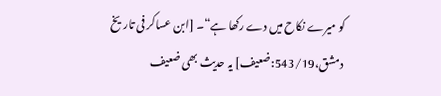کو میرے نکاح میں دے رکھا ہے“۔ [ابن عساکر فی تاریخ دمشق،543/19:ضعیف] یہ حدیث بھی ضعیف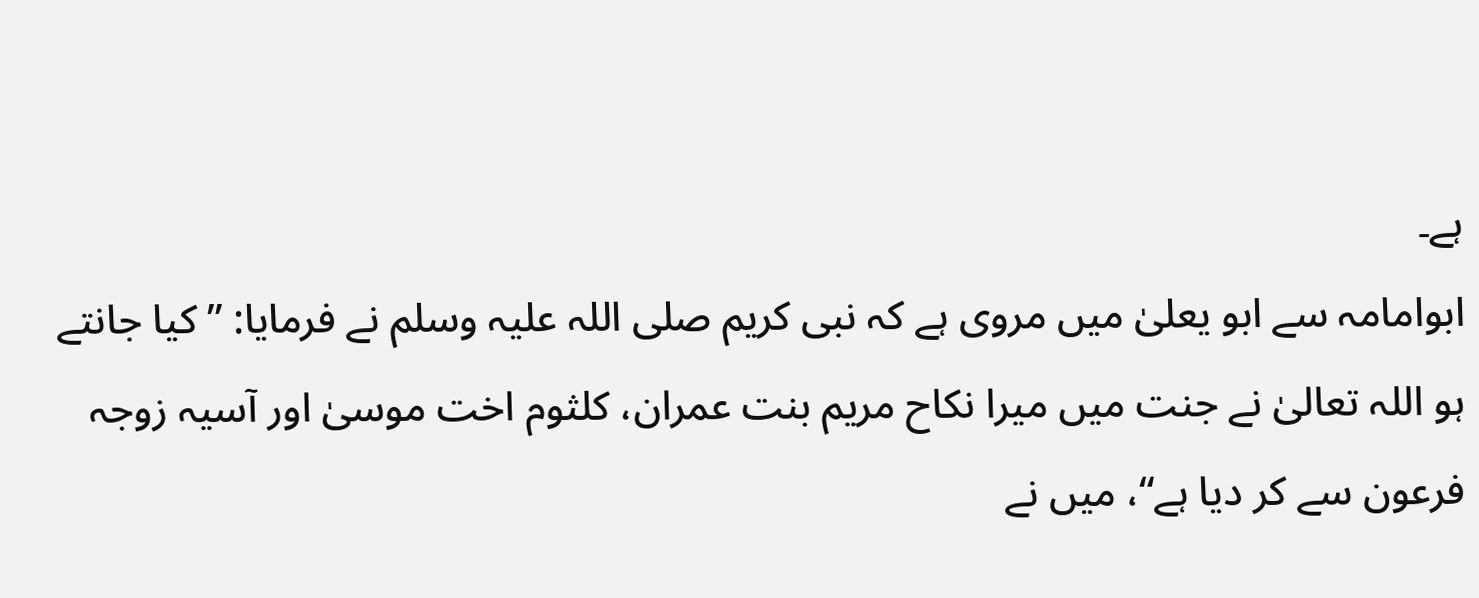ہے۔
ابوامامہ سے ابو یعلیٰ میں مروی ہے کہ نبی کریم صلی اللہ علیہ وسلم نے فرمایا: ”کیا جانتے ہو اللہ تعالیٰ نے جنت میں میرا نکاح مریم بنت عمران، کلثوم اخت موسیٰ اور آسیہ زوجہ فرعون سے کر دیا ہے“، میں نے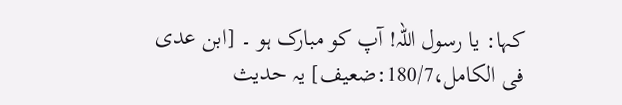کہا: یا رسول اللہ! آپ کو مبارک ہو ۔ [ابن عدی فی الکامل،180/7:ضعیف] یہ حدیث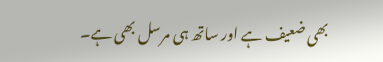بھی ضعیف ہے اور ساتھ ہی مرسل بھی ہے۔